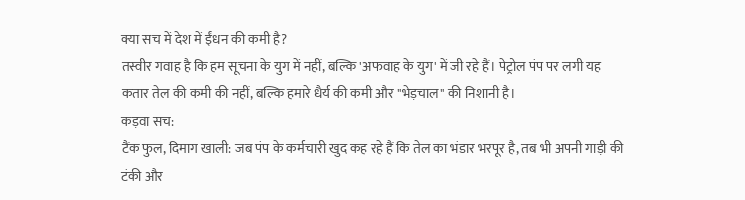क्या सच में देश में ईंधन की कमी है?
तस्वीर गवाह है कि हम सूचना के युग में नहीं, बल्कि 'अफवाह के युग' में जी रहे हैं। पेट्रोल पंप पर लगी यह कतार तेल की कमी की नहीं, बल्कि हमारे धैर्य की कमी और "भेड़चाल" की निशानी है।
कड़वा सच:
टैंक फुल, दिमाग खाली: जब पंप के कर्मचारी खुद कह रहे हैं कि तेल का भंडार भरपूर है, तब भी अपनी गाड़ी की टंकी और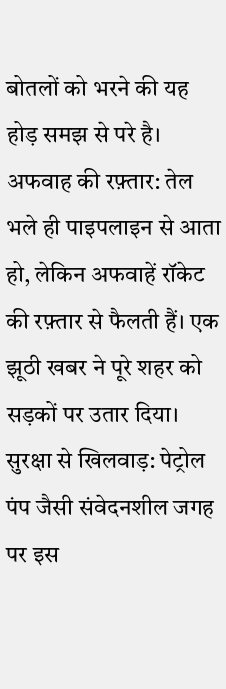बोतलों को भरने की यह होड़ समझ से परे है।
अफवाह की रफ़्तार: तेल भले ही पाइपलाइन से आता हो, लेकिन अफवाहें रॉकेट की रफ़्तार से फैलती हैं। एक झूठी खबर ने पूरे शहर को सड़कों पर उतार दिया।
सुरक्षा से खिलवाड़: पेट्रोल पंप जैसी संवेदनशील जगह पर इस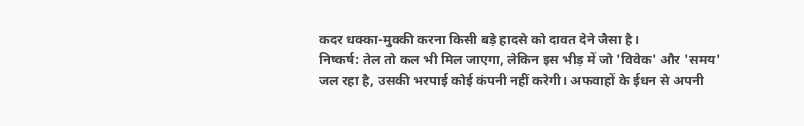कदर धक्का-मुक्की करना किसी बड़े हादसे को दावत देने जैसा है।
निष्कर्ष: तेल तो कल भी मिल जाएगा, लेकिन इस भीड़ में जो 'विवेक' और 'समय' जल रहा है, उसकी भरपाई कोई कंपनी नहीं करेगी। अफवाहों के ईधन से अपनी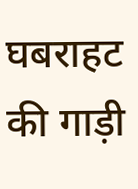घबराहट की गाड़ी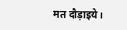मत दौड़ाइये।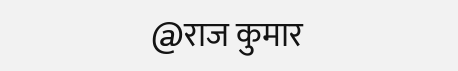@राज कुमार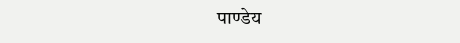पाण्डेय